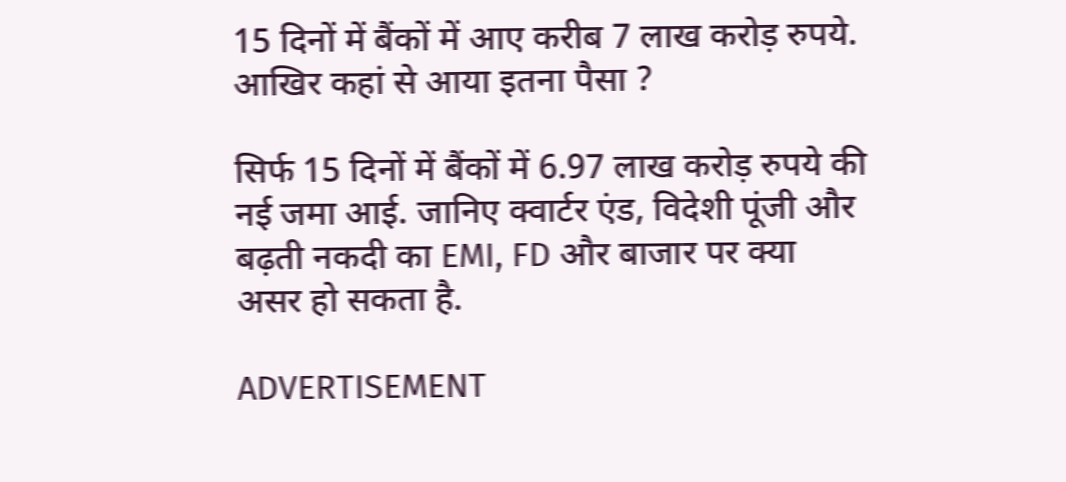15 दिनों में बैंकों में आए करीब 7 लाख करोड़ रुपये. आखिर कहां से आया इतना पैसा ?

सिर्फ 15 दिनों में बैंकों में 6.97 लाख करोड़ रुपये की नई जमा आई. जानिए क्वार्टर एंड, विदेशी पूंजी और बढ़ती नकदी का EMI, FD और बाजार पर क्या असर हो सकता है.

ADVERTISEMENT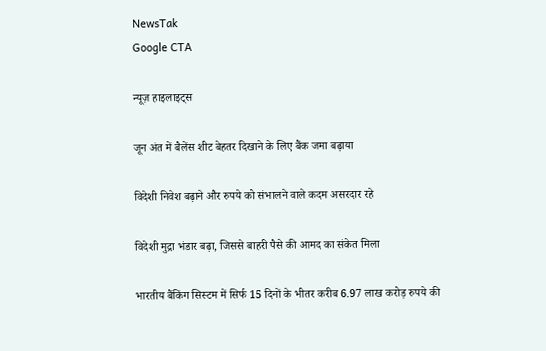NewsTak
Google CTA

न्यूज़ हाइलाइट्स

जून अंत में बैलेंस शीट बेहतर दिखाने के लिए बैंक जमा बढ़ाया

विदेशी निवेश बढ़ाने और रुपये को संभालने वाले कदम असरदार रहे

विदेशी मुद्रा भंडार बढ़ा, जिससे बाहरी पैसे की आमद का संकेत मिला

भारतीय बैंकिंग सिस्टम में सिर्फ 15 दिनों के भीतर करीब 6.97 लाख करोड़ रुपये की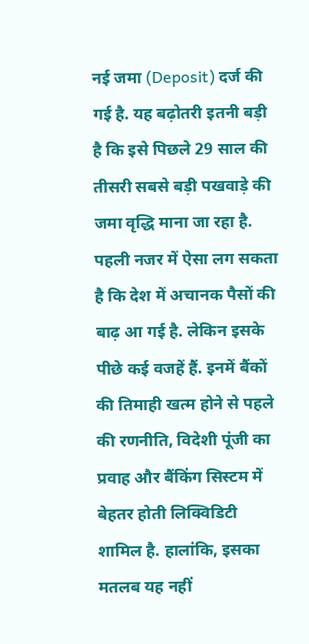नई जमा (Deposit) दर्ज की गई है. यह बढ़ोतरी इतनी बड़ी है कि इसे पिछले 29 साल की तीसरी सबसे बड़ी पखवाड़े की जमा वृद्धि माना जा रहा है. पहली नजर में ऐसा लग सकता है कि देश में अचानक पैसों की बाढ़ आ गई है. लेकिन इसके पीछे कई वजहें हैं. इनमें बैंकों की तिमाही खत्म होने से पहले की रणनीति, विदेशी पूंजी का प्रवाह और बैंकिंग सिस्टम में बेहतर होती लिक्विडिटी शामिल है. हालांकि, इसका मतलब यह नहीं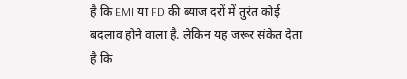है कि EMI या FD की ब्याज दरों में तुरंत कोई बदलाव होने वाला है. लेकिन यह जरूर संकेत देता है कि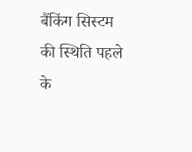बैंकिंग सिस्टम की स्थिति पहले के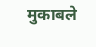मुकाबले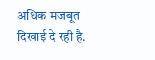अधिक मजबूत दिखाई दे रही है.